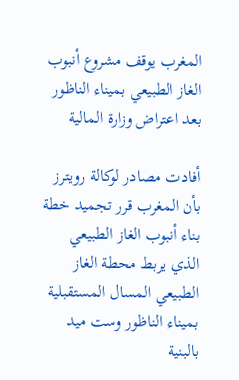المغرب يوقف مشروع أنبوب الغاز الطبيعي بميناء الناظور بعد اعتراض وزارة المالية

أفادت مصادر لوكالة رويترز بأن المغرب قرر تجميد خطة بناء أنبوب الغاز الطبيعي الذي يربط محطة الغاز الطبيعي المسال المستقبلية بميناء الناظور وست ميد بالبنية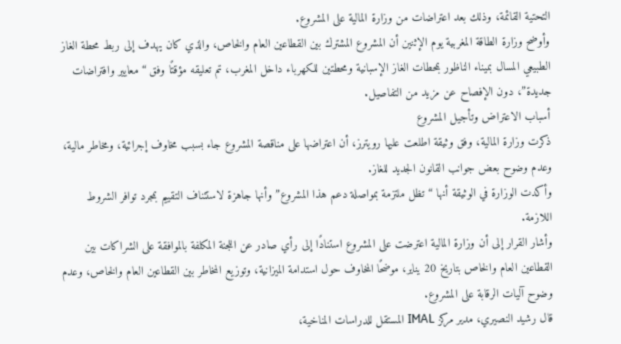التحتية القائمة، وذلك بعد اعتراضات من وزارة المالية على المشروع.
وأوضح وزارة الطاقة المغربية يوم الإثنين أن المشروع المشترك بين القطاعين العام والخاص، والذي كان يهدف إلى ربط محطة الغاز الطبيعي المسال بميناء الناظور بمحطات الغاز الإسبانية ومحطتين للكهرباء داخل المغرب، تم تعليقه مؤقتًا وفق “معايير وافتراضات جديدة”، دون الإفصاح عن مزيد من التفاصيل.
أسباب الاعتراض وتأجيل المشروع
ذكرت وزارة المالية، وفق وثيقة اطلعت عليها رويترز، أن اعتراضها على مناقصة المشروع جاء بسبب مخاوف إجرائية، ومخاطر مالية، وعدم وضوح بعض جوانب القانون الجديد للغاز.
وأكدت الوزارة في الوثيقة أنها “تظل ملتزمة بمواصلة دعم هذا المشروع” وأنها جاهزة لاستئناف التقييم بمجرد توافر الشروط اللازمة.
وأشار القرار إلى أن وزارة المالية اعترضت على المشروع استنادًا إلى رأي صادر عن اللجنة المكلفة بالموافقة على الشراكات بين القطاعين العام والخاص بتاريخ 20 يناير، موضحًا المخاوف حول استدامة الميزانية، وتوزيع المخاطر بين القطاعين العام والخاص، وعدم وضوح آليات الرقابة على المشروع.
قال رشيد النصيري، مدير مركز IMAL المستقل للدراسات المناخية،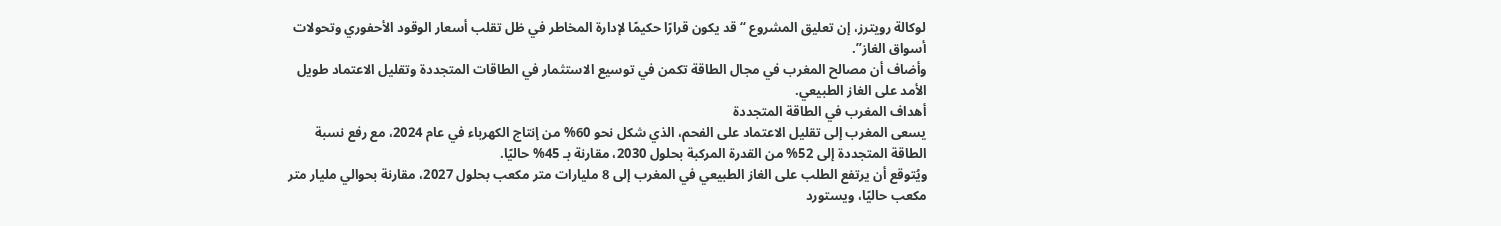لوكالة رويترز، إن تعليق المشروع “قد يكون قرارًا حكيمًا لإدارة المخاطر في ظل تقلب أسعار الوقود الأحفوري وتحولات أسواق الغاز”.
وأضاف أن مصالح المغرب في مجال الطاقة تكمن في توسيع الاستثمار في الطاقات المتجددة وتقليل الاعتماد طويل الأمد على الغاز الطبيعي.
أهداف المغرب في الطاقة المتجددة
يسعى المغرب إلى تقليل الاعتماد على الفحم، الذي شكل نحو 60% من إنتاج الكهرباء في عام 2024، مع رفع نسبة الطاقة المتجددة إلى 52% من القدرة المركبة بحلول 2030، مقارنة بـ 45% حاليًا.
ويُتوقع أن يرتفع الطلب على الغاز الطبيعي في المغرب إلى 8 مليارات متر مكعب بحلول 2027، مقارنة بحوالي مليار متر مكعب حاليًا، ويستورد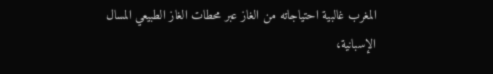المغرب غالبية احتياجاته من الغاز عبر محطات الغاز الطبيعي المسال الإسبانية،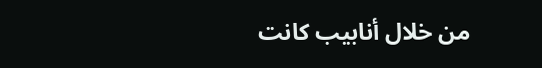من خلال أنابيب كانت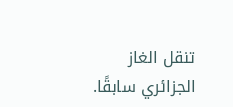تنقل الغاز الجزائري سابقًا.